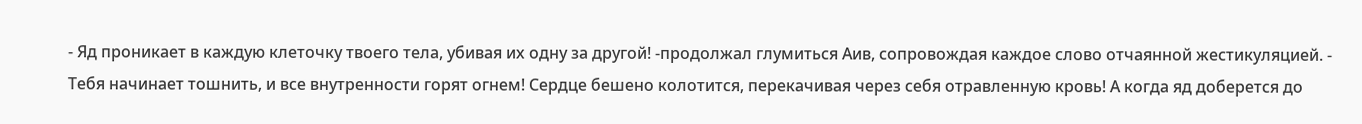- Яд проникает в каждую клеточку твоего тела, убивая их одну за другой! -продолжал глумиться Аив, сопровождая каждое слово отчаянной жестикуляцией. - Тебя начинает тошнить, и все внутренности горят огнем! Сердце бешено колотится, перекачивая через себя отравленную кровь! А когда яд доберется до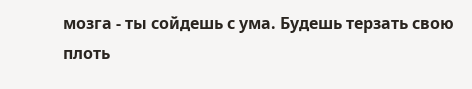мозга - ты сойдешь с ума. Будешь терзать свою плоть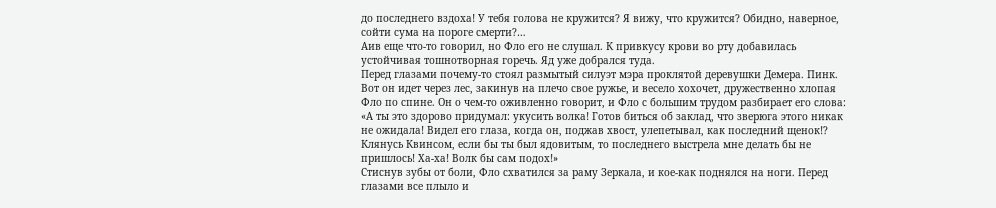до последнего вздоха! У тебя голова не кружится? Я вижу, что кружится? Обидно, наверное, сойти сума на пороге смерти?…
Аив еще что-то говорил, но Фло его не слушал. К привкусу крови во рту добавилась устойчивая тошнотворная горечь. Яд уже добрался туда.
Перед глазами почему-то стоял размытый силуэт мэра проклятой деревушки Демера. Пинк. Вот он идет через лес, закинув на плечо свое ружье, и весело хохочет, дружественно хлопая Фло по спине. Он о чем-то оживленно говорит, и Фло с большим трудом разбирает его слова:
«А ты это здорово придумал: укусить волка! Готов биться об заклад, что зверюга этого никак не ожидала! Видел его глаза, когда он, поджав хвост, улепетывал, как последний щенок!? Клянусь Квинсом, если бы ты был ядовитым, то последнего выстрела мне делать бы не пришлось! Ха-ха! Волк бы сам подох!»
Стиснув зубы от боли, Фло схватился за раму Зеркала, и кое-как поднялся на ноги. Перед глазами все плыло и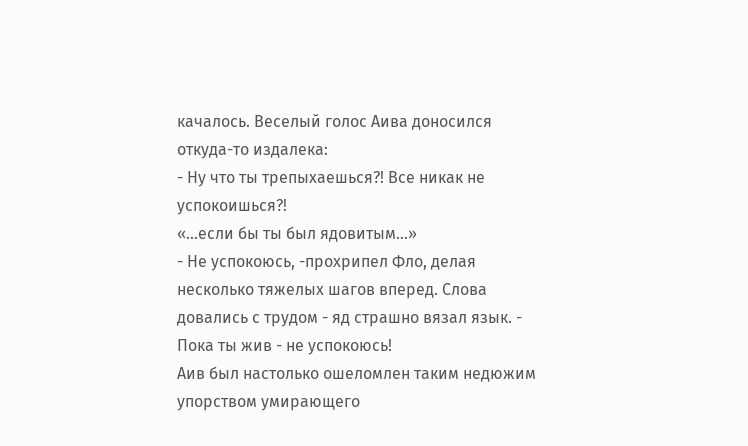качалось. Веселый голос Аива доносился откуда-то издалека:
- Ну что ты трепыхаешься?! Все никак не успокоишься?!
«…если бы ты был ядовитым…»
- Не успокоюсь, -прохрипел Фло, делая несколько тяжелых шагов вперед. Слова довались с трудом - яд страшно вязал язык. - Пока ты жив - не успокоюсь!
Аив был настолько ошеломлен таким недюжим упорством умирающего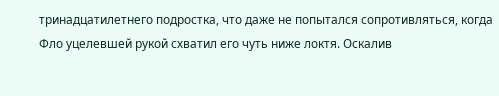тринадцатилетнего подростка, что даже не попытался сопротивляться, когда Фло уцелевшей рукой схватил его чуть ниже локтя. Оскалив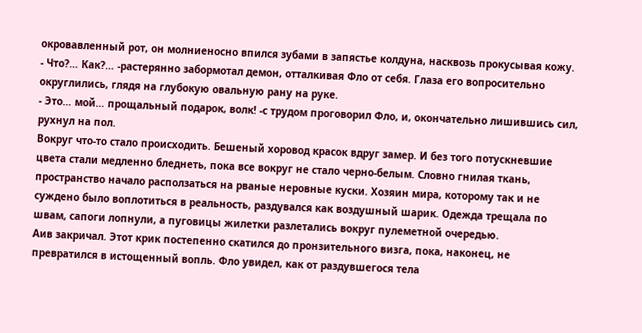окровавленный рот, он молниеносно впился зубами в запястье колдуна, насквозь прокусывая кожу.
- Что?… Как?… -растерянно забормотал демон, отталкивая Фло от себя. Глаза его вопросительно округлились, глядя на глубокую овальную рану на руке.
- Это… мой… прощальный подарок, волк! -с трудом проговорил Фло, и, окончательно лишившись сил, рухнул на пол.
Вокруг что-то стало происходить. Бешеный хоровод красок вдруг замер. И без того потускневшие цвета стали медленно бледнеть, пока все вокруг не стало черно-белым. Словно гнилая ткань, пространство начало расползаться на рваные неровные куски. Хозяин мира, которому так и не суждено было воплотиться в реальность, раздувался как воздушный шарик. Одежда трещала по швам, сапоги лопнули, а пуговицы жилетки разлетались вокруг пулеметной очередью.
Аив закричал. Этот крик постепенно скатился до пронзительного визга, пока, наконец, не превратился в истощенный вопль. Фло увидел, как от раздувшегося тела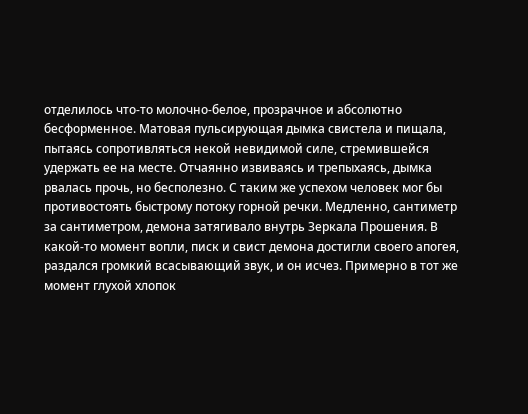отделилось что-то молочно-белое, прозрачное и абсолютно бесформенное. Матовая пульсирующая дымка свистела и пищала, пытаясь сопротивляться некой невидимой силе, стремившейся удержать ее на месте. Отчаянно извиваясь и трепыхаясь, дымка рвалась прочь, но бесполезно. С таким же успехом человек мог бы противостоять быстрому потоку горной речки. Медленно, сантиметр за сантиметром, демона затягивало внутрь Зеркала Прошения. В какой-то момент вопли, писк и свист демона достигли своего апогея, раздался громкий всасывающий звук, и он исчез. Примерно в тот же момент глухой хлопок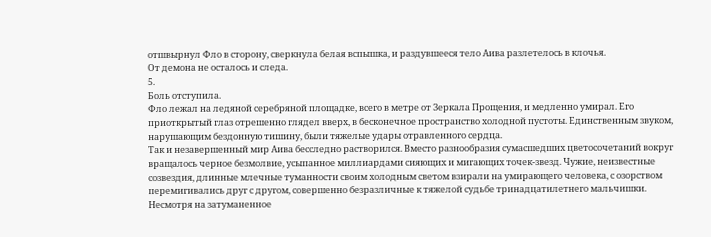отшвырнул Фло в сторону, сверкнула белая вспышка, и раздувшееся тело Аива разлетелось в клочья.
От демона не осталось и следа.
5.
Боль отступила.
Фло лежал на ледяной серебряной площадке, всего в метре от Зеркала Прощения, и медленно умирал. Его приоткрытый глаз отрешенно глядел вверх, в бесконечное пространство холодной пустоты. Единственным звуком, нарушающим бездонную тишину, были тяжелые удары отравленного сердца.
Так и незавершенный мир Аива бесследно растворился. Вместо разнообразия сумасшедших цветосочетаний вокруг вращалось черное безмолвие, усыпанное миллиардами сияющих и мигающих точек-звезд. Чужие, неизвестные созвездия, длинные млечные туманности своим холодным светом взирали на умирающего человека, с озорством перемигивались друг с другом, совершенно безразличные к тяжелой судьбе тринадцатилетнего мальчишки.
Несмотря на затуманенное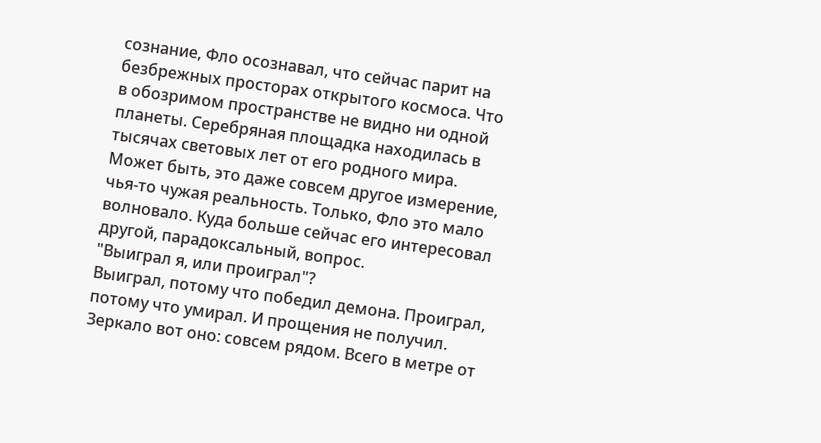сознание, Фло осознавал, что сейчас парит на безбрежных просторах открытого космоса. Что в обозримом пространстве не видно ни одной планеты. Серебряная площадка находилась в тысячах световых лет от его родного мира. Может быть, это даже совсем другое измерение, чья-то чужая реальность. Только, Фло это мало волновало. Куда больше сейчас его интересовал другой, парадоксальный, вопрос.
"Выиграл я, или проиграл"?
Выиграл, потому что победил демона. Проиграл, потому что умирал. И прощения не получил. Зеркало вот оно: совсем рядом. Всего в метре от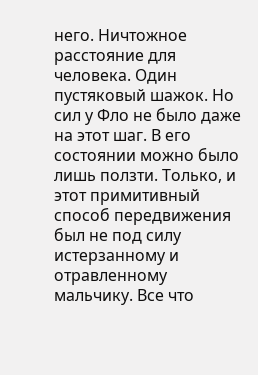него. Ничтожное расстояние для человека. Один пустяковый шажок. Но сил у Фло не было даже на этот шаг. В его состоянии можно было лишь ползти. Только, и этот примитивный способ передвижения был не под силу истерзанному и отравленному мальчику. Все что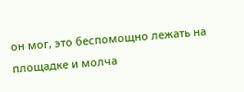он мог, это беспомощно лежать на площадке и молча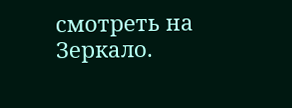смотреть на Зеркало.